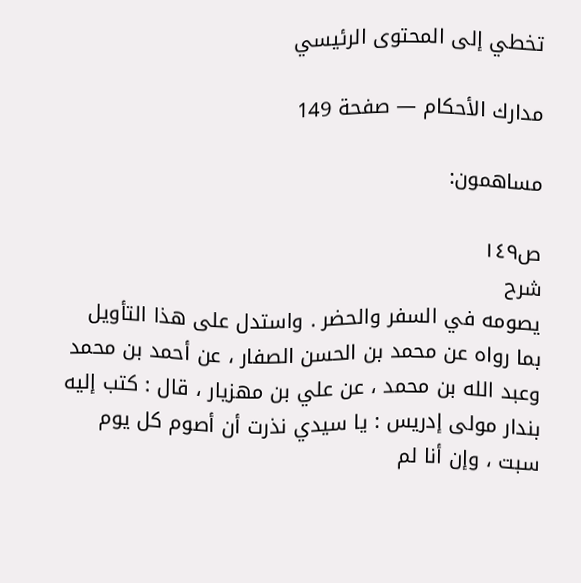تخطي إلى المحتوى الرئيسي

مدارك الأحكام — صفحة 149

مساهمون:

ص١٤٩
شرح
يصومه في السفر والحضر . واستدل على هذا التأويل بما رواه عن محمد بن الحسن الصفار ، عن أحمد بن محمد وعبد الله بن محمد ، عن علي بن مهزيار ، قال : كتب إليه بندار مولى إدريس : يا سيدي نذرت أن أصوم كل يوم سبت ، وإن أنا لم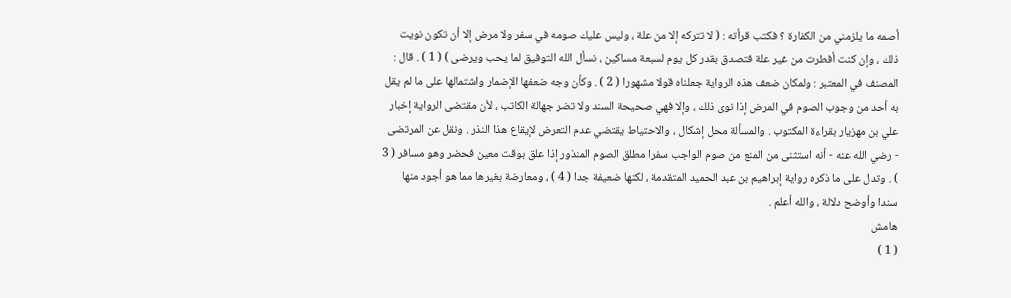أصمه ما يلزمني من الكفارة ؟ فكتب قرأته : ( لا تتركه إلا من علة ، وليس عليك صومه في سفر ولا مرض إلا أن تكون نويت ذلك ، وإن كنت أفطرت من غير علة فتصدق بقدر كل يوم لسبعة مساكين ، نسأل الله التوفيق لما يحب ويرضى ) ( 1 ) . قال : المصنف في المعتبر : ولمكان ضعف هذه الرواية جعلناه قولا مشهورا ( 2 ) . وكأن وجه ضعفها الإضمار واشتمالها على ما لم يقل به أحد من وجوب الصوم في المرض إذا نوى ذلك ، وإلا فهي صحيحة السند ولا تضر جهالة الكاتب ، لأن مقتضى الرواية إخبار علي بن مهزيار بقراءة المكتوب . والمسألة محل إشكال ، والاحتياط يقتضي عدم التعرض لإيقاع هذا النذر . ونقل عن المرتضى - رضي الله عنه - أنه استثنى من المنع من صوم الواجب سفرا مطلق الصوم المنذور إذا علق بوقت معين فحضر وهو مسافر ( 3 ) . وتدل على ما ذكره رواية إبراهيم بن عبد الحميد المتقدمة ، لكنها ضعيفة جدا ( 4 ) ، ومعارضة بغيرها مما هو أجود منها سندا وأوضح دلالة ، والله أعلم .
هامش
( 1 )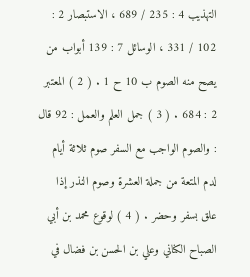التهذيب 4 : 235 / 689 ، الاستبصار 2 : 102 / 331 ، الوسائل 7 : 139 أبواب من يصح منه الصوم ب 10 ح 1 . ( 2 ) المعتبر 2 : 684 . ( 3 ) جمل العلم والعمل : 92 قال : والصوم الواجب مع السفر صوم ثلاثة أيام لدم المتعة من جملة العشرة وصوم النذر إذا علق بسفر وحضر . ( 4 ) لوقوع محمد بن أبي الصباح الكناني وعلي بن الحسن بن فضال في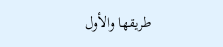طريقها والأول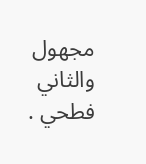مجهول والثاني فطحي .